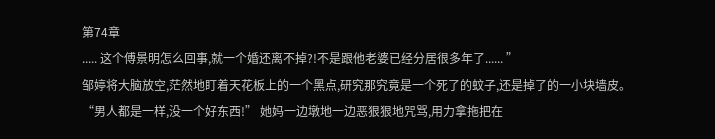第74章
..... 这个傅景明怎么回事,就一个婚还离不掉?!不是跟他老婆已经分居很多年了...... ”
邹婷将大脑放空,茫然地盯着天花板上的一个黑点,研究那究竟是一个死了的蚊子,还是掉了的一小块墙皮。
“男人都是一样,没一个好东西!” 她妈一边墩地一边恶狠狠地咒骂,用力拿拖把在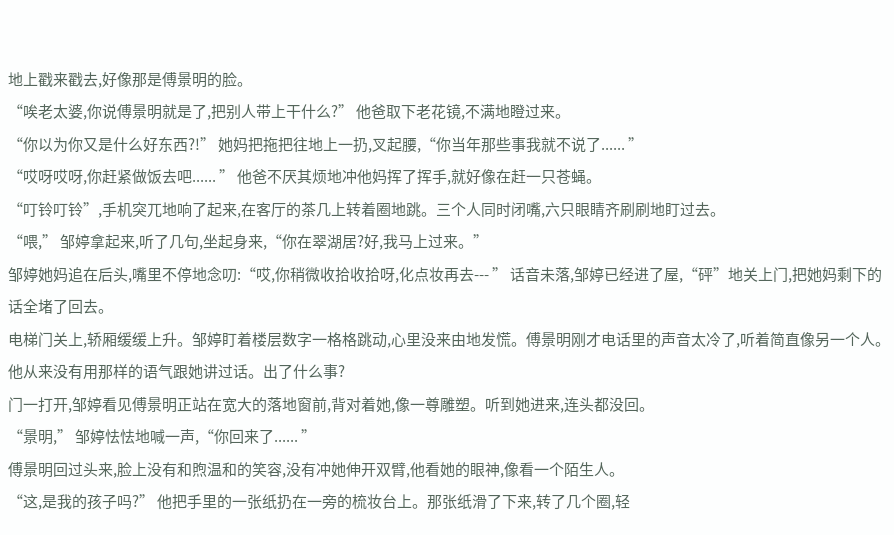地上戳来戳去,好像那是傅景明的脸。
“唉老太婆,你说傅景明就是了,把别人带上干什么?” 他爸取下老花镜,不满地瞪过来。
“你以为你又是什么好东西?!” 她妈把拖把往地上一扔,叉起腰,“你当年那些事我就不说了...... ”
“哎呀哎呀,你赶紧做饭去吧...... ” 他爸不厌其烦地冲他妈挥了挥手,就好像在赶一只苍蝇。
“叮铃叮铃”,手机突兀地响了起来,在客厅的茶几上转着圈地跳。三个人同时闭嘴,六只眼睛齐刷刷地盯过去。
“喂,” 邹婷拿起来,听了几句,坐起身来,“你在翠湖居?好,我马上过来。”
邹婷她妈追在后头,嘴里不停地念叨:“哎,你稍微收拾收拾呀,化点妆再去--- ” 话音未落,邹婷已经进了屋,“砰”地关上门,把她妈剩下的话全堵了回去。
电梯门关上,轿厢缓缓上升。邹婷盯着楼层数字一格格跳动,心里没来由地发慌。傅景明刚才电话里的声音太冷了,听着简直像另一个人。他从来没有用那样的语气跟她讲过话。出了什么事?
门一打开,邹婷看见傅景明正站在宽大的落地窗前,背对着她,像一尊雕塑。听到她进来,连头都没回。
“景明,” 邹婷怯怯地喊一声,“你回来了...... ”
傅景明回过头来,脸上没有和煦温和的笑容,没有冲她伸开双臂,他看她的眼神,像看一个陌生人。
“这,是我的孩子吗?” 他把手里的一张纸扔在一旁的梳妆台上。那张纸滑了下来,转了几个圈,轻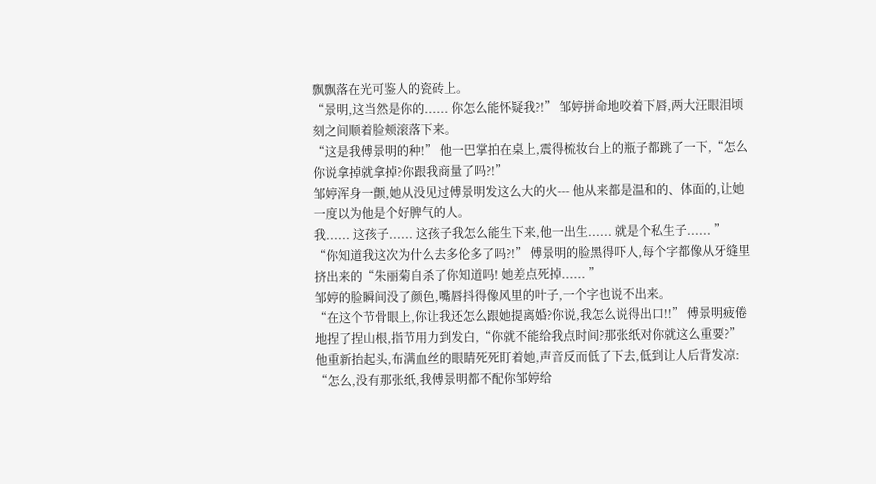飘飘落在光可鉴人的瓷砖上。
“景明,这当然是你的...... 你怎么能怀疑我?!” 邹婷拼命地咬着下唇,两大汪眼泪顷刻之间顺着脸颊滚落下来。
“这是我傅景明的种!” 他一巴掌拍在桌上,震得梳妆台上的瓶子都跳了一下,“怎么你说拿掉就拿掉?你跟我商量了吗?!”
邹婷浑身一颤,她从没见过傅景明发这么大的火--- 他从来都是温和的、体面的,让她一度以为他是个好脾气的人。
我...... 这孩子...... 这孩子我怎么能生下来,他一出生...... 就是个私生子...... ”
“你知道我这次为什么去多伦多了吗?!” 傅景明的脸黑得吓人,每个字都像从牙缝里挤出来的“朱丽菊自杀了你知道吗! 她差点死掉...... ”
邹婷的脸瞬间没了颜色,嘴唇抖得像风里的叶子,一个字也说不出来。
“在这个节骨眼上,你让我还怎么跟她提离婚?你说,我怎么说得出口!!” 傅景明疲倦地捏了捏山根,指节用力到发白,“你就不能给我点时间?那张纸对你就这么重要?”
他重新抬起头,布满血丝的眼睛死死盯着她,声音反而低了下去,低到让人后背发凉:
“怎么,没有那张纸,我傅景明都不配你邹婷给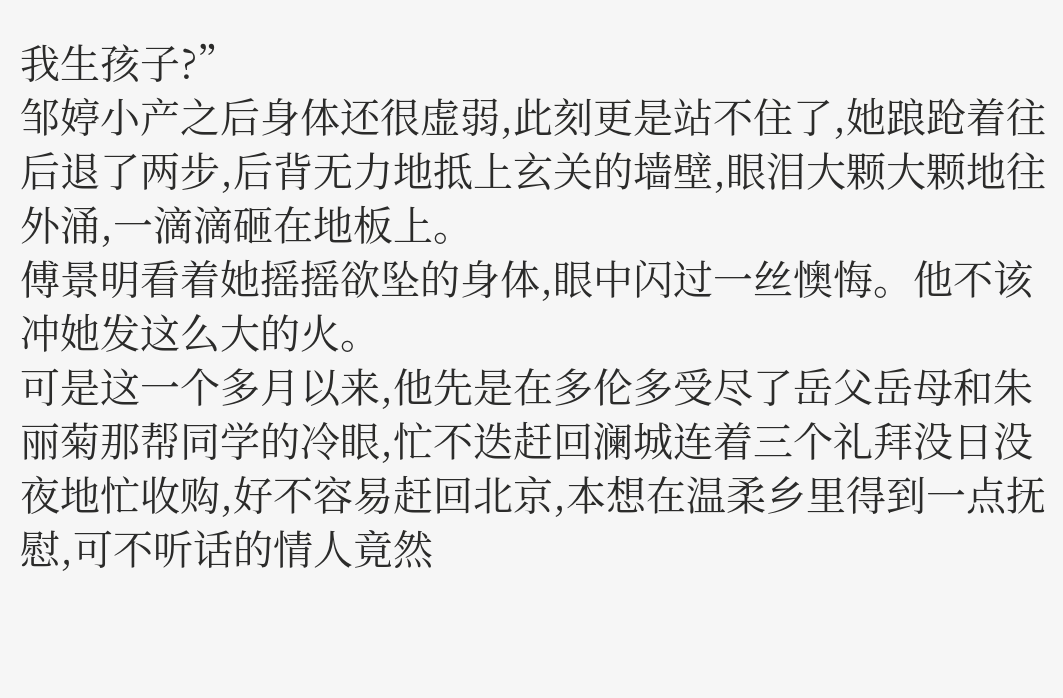我生孩子?”
邹婷小产之后身体还很虚弱,此刻更是站不住了,她踉跄着往后退了两步,后背无力地抵上玄关的墙壁,眼泪大颗大颗地往外涌,一滴滴砸在地板上。
傅景明看着她摇摇欲坠的身体,眼中闪过一丝懊悔。他不该冲她发这么大的火。
可是这一个多月以来,他先是在多伦多受尽了岳父岳母和朱丽菊那帮同学的冷眼,忙不迭赶回澜城连着三个礼拜没日没夜地忙收购,好不容易赶回北京,本想在温柔乡里得到一点抚慰,可不听话的情人竟然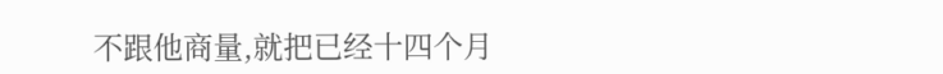不跟他商量,就把已经十四个月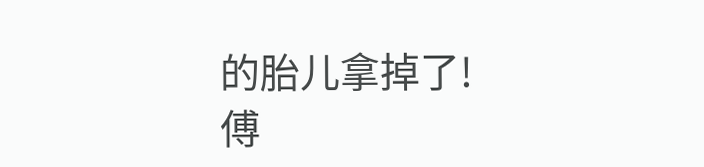的胎儿拿掉了!
傅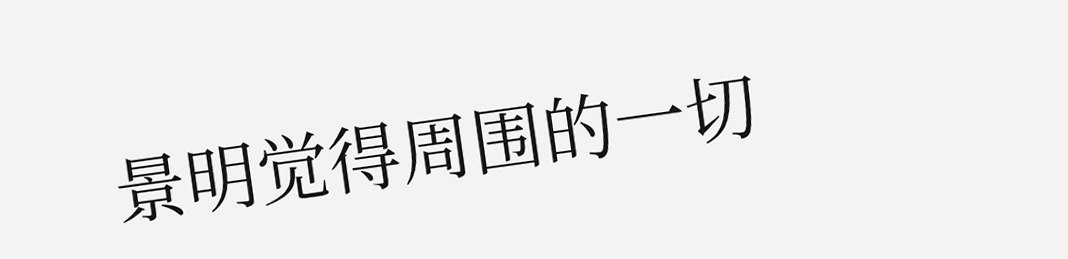景明觉得周围的一切